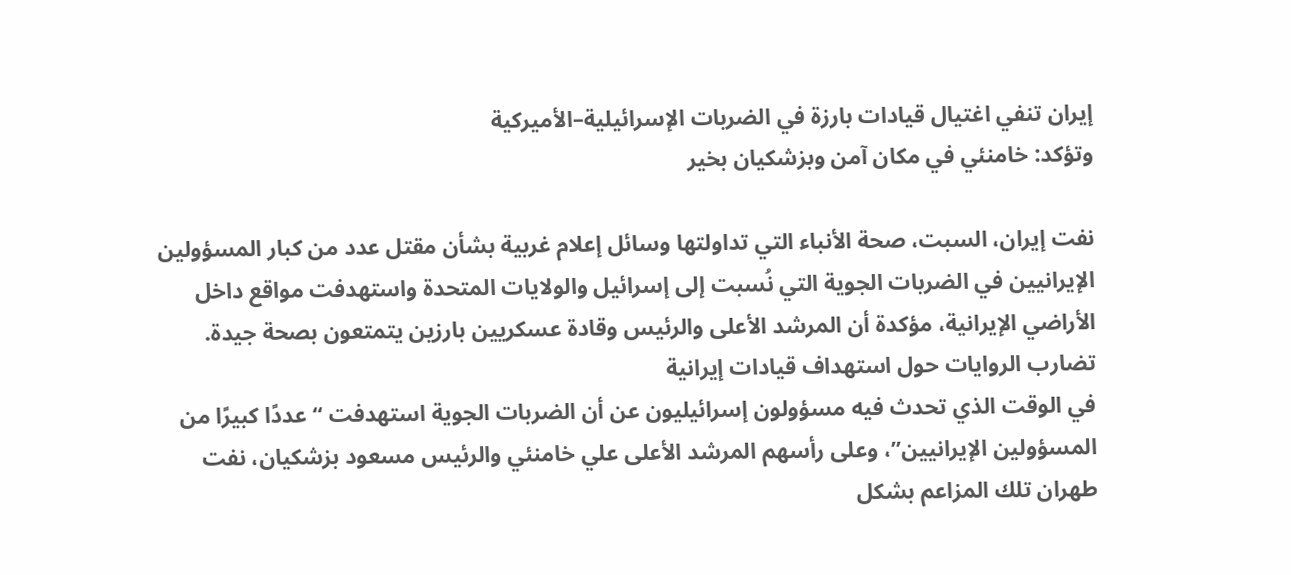إيران تنفي اغتيال قيادات بارزة في الضربات الإسرائيلية–الأميركية
وتؤكد: خامنئي في مكان آمن وبزشكيان بخير

نفت إيران، السبت، صحة الأنباء التي تداولتها وسائل إعلام غربية بشأن مقتل عدد من كبار المسؤولين الإيرانيين في الضربات الجوية التي نُسبت إلى إسرائيل والولايات المتحدة واستهدفت مواقع داخل الأراضي الإيرانية، مؤكدة أن المرشد الأعلى والرئيس وقادة عسكريين بارزين يتمتعون بصحة جيدة.
تضارب الروايات حول استهداف قيادات إيرانية
في الوقت الذي تحدث فيه مسؤولون إسرائيليون عن أن الضربات الجوية استهدفت “عددًا كبيرًا من المسؤولين الإيرانيين”، وعلى رأسهم المرشد الأعلى علي خامنئي والرئيس مسعود بزشكيان، نفت طهران تلك المزاعم بشكل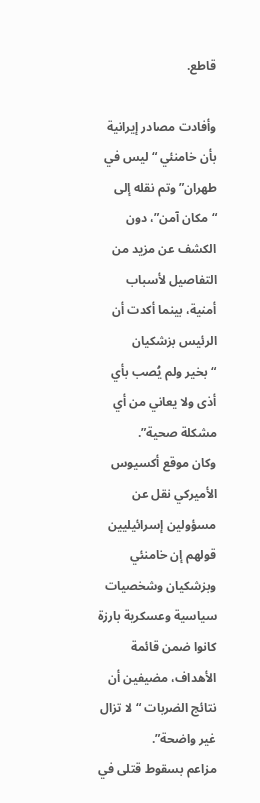قاطع.

وأفادت مصادر إيرانية بأن خامنئي “ليس في طهران” وتم نقله إلى “مكان آمن”، دون الكشف عن مزيد من التفاصيل لأسباب أمنية، بينما أكدت أن الرئيس بزشكيان “بخير ولم يُصب بأي أذى ولا يعاني من أي مشكلة صحية”.
وكان موقع أكسيوس الأميركي نقل عن مسؤولين إسرائيليين قولهم إن خامنئي وبزشكيان وشخصيات سياسية وعسكرية بارزة كانوا ضمن قائمة الأهداف، مضيفين أن نتائج الضربات “لا تزال غير واضحة”.
مزاعم بسقوط قتلى في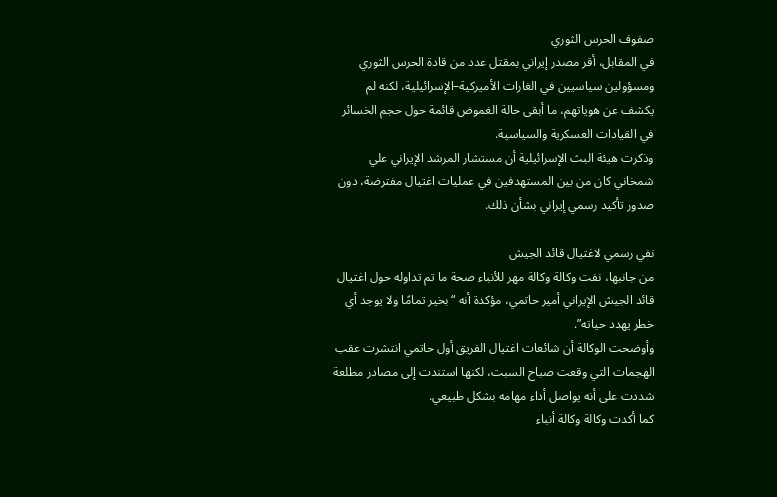صفوف الحرس الثوري
في المقابل، أقر مصدر إيراني بمقتل عدد من قادة الحرس الثوري ومسؤولين سياسيين في الغارات الأميركية–الإسرائيلية، لكنه لم يكشف عن هوياتهم، ما أبقى حالة الغموض قائمة حول حجم الخسائر في القيادات العسكرية والسياسية.
وذكرت هيئة البث الإسرائيلية أن مستشار المرشد الإيراني علي شمخاني كان من بين المستهدفين في عمليات اغتيال مفترضة، دون صدور تأكيد رسمي إيراني بشأن ذلك.

نفي رسمي لاغتيال قائد الجيش
من جانبها، نفت وكالة وكالة مهر للأنباء صحة ما تم تداوله حول اغتيال قائد الجيش الإيراني أمير حاتمي، مؤكدة أنه “بخير تمامًا ولا يوجد أي خطر يهدد حياته”.
وأوضحت الوكالة أن شائعات اغتيال الفريق أول حاتمي انتشرت عقب الهجمات التي وقعت صباح السبت، لكنها استندت إلى مصادر مطلعة شددت على أنه يواصل أداء مهامه بشكل طبيعي.
كما أكدت وكالة وكالة أنباء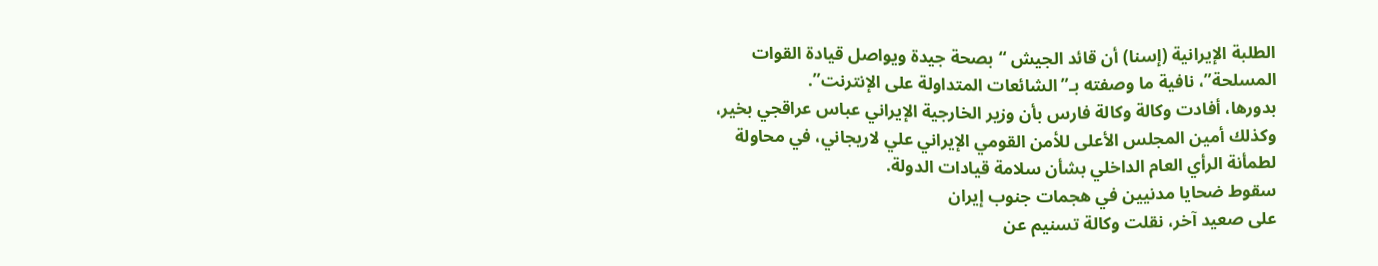الطلبة الإيرانية (إسنا) أن قائد الجيش “بصحة جيدة ويواصل قيادة القوات المسلحة”، نافية ما وصفته بـ”الشائعات المتداولة على الإنترنت”.
بدورها، أفادت وكالة وكالة فارس بأن وزير الخارجية الإيراني عباس عراقجي بخير، وكذلك أمين المجلس الأعلى للأمن القومي الإيراني علي لاريجاني، في محاولة لطمأنة الرأي العام الداخلي بشأن سلامة قيادات الدولة.
سقوط ضحايا مدنيين في هجمات جنوب إيران
على صعيد آخر، نقلت وكالة تسنيم عن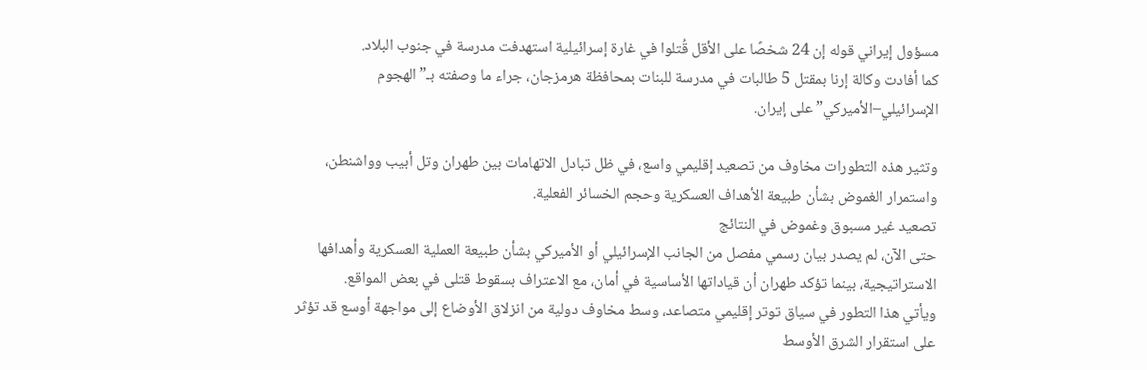مسؤول إيراني قوله إن 24 شخصًا على الأقل قُتلوا في غارة إسرائيلية استهدفت مدرسة في جنوب البلاد.
كما أفادت وكالة إرنا بمقتل 5 طالبات في مدرسة للبنات بمحافظة هرمزجان، جراء ما وصفته بـ”الهجوم الإسرائيلي–الأميركي” على إيران.

وتثير هذه التطورات مخاوف من تصعيد إقليمي واسع، في ظل تبادل الاتهامات بين طهران وتل أبيب وواشنطن، واستمرار الغموض بشأن طبيعة الأهداف العسكرية وحجم الخسائر الفعلية.
تصعيد غير مسبوق وغموض في النتائج
حتى الآن، لم يصدر بيان رسمي مفصل من الجانب الإسرائيلي أو الأميركي بشأن طبيعة العملية العسكرية وأهدافها الاستراتيجية، بينما تؤكد طهران أن قياداتها الأساسية في أمان، مع الاعتراف بسقوط قتلى في بعض المواقع.
ويأتي هذا التطور في سياق توتر إقليمي متصاعد، وسط مخاوف دولية من انزلاق الأوضاع إلى مواجهة أوسع قد تؤثر على استقرار الشرق الأوسط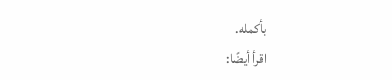بأكمله.
اقرأ أيضًا: